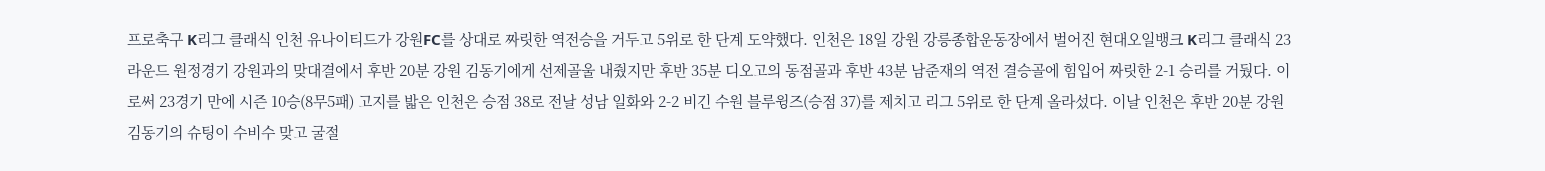프로축구 K리그 클래식 인천 유나이티드가 강원FC를 상대로 짜릿한 역전승을 거두고 5위로 한 단계 도약했다. 인천은 18일 강원 강릉종합운동장에서 벌어진 현대오일뱅크 K리그 클래식 23라운드 원정경기 강원과의 맞대결에서 후반 20분 강원 김동기에게 선제골울 내줬지만 후반 35분 디오고의 동점골과 후반 43분 남준재의 역전 결승골에 힘입어 짜릿한 2-1 승리를 거뒀다. 이로써 23경기 만에 시즌 10승(8무5패) 고지를 밟은 인천은 승점 38로 전날 성남 일화와 2-2 비긴 수원 블루윙즈(승점 37)를 제치고 리그 5위로 한 단계 올라섰다. 이날 인천은 후반 20분 강원 김동기의 슈팅이 수비수 맞고 굴절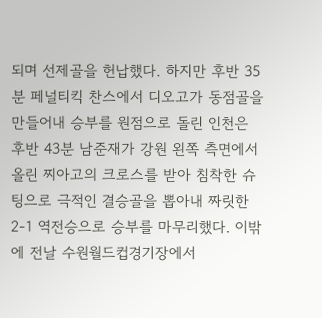되며 선제골을 헌납했다. 하지만 후반 35분 페널티킥 찬스에서 디오고가 동점골을 만들어내 승부를 원점으로 돌린 인천은 후반 43분 남준재가 강원 왼쪽 측면에서 올린 찌아고의 크로스를 받아 침착한 슈팅으로 극적인 결승골을 뽑아내 짜릿한 2-1 역전승으로 승부를 마무리했다. 이밖에 전날 수원월드컵경기장에서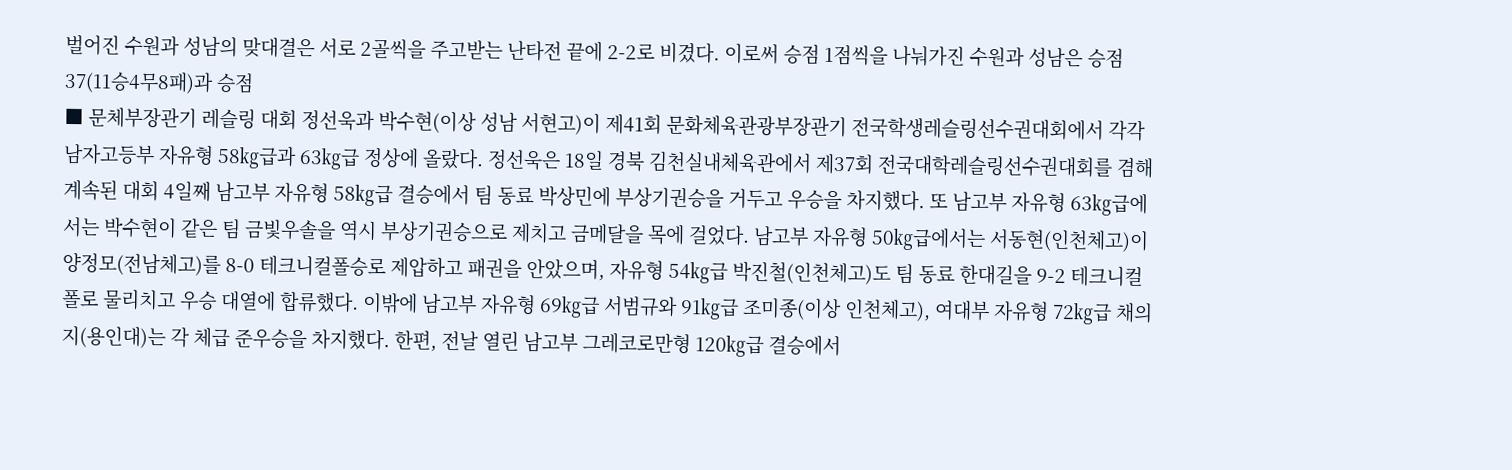벌어진 수원과 성남의 맞대결은 서로 2골씩을 주고받는 난타전 끝에 2-2로 비겼다. 이로써 승점 1점씩을 나눠가진 수원과 성남은 승점 37(11승4무8패)과 승점
■ 문체부장관기 레슬링 대회 정선욱과 박수현(이상 성남 서현고)이 제41회 문화체육관광부장관기 전국학생레슬링선수권대회에서 각각 남자고등부 자유형 58㎏급과 63㎏급 정상에 올랐다. 정선욱은 18일 경북 김천실내체육관에서 제37회 전국대학레슬링선수권대회를 겸해 계속된 대회 4일째 남고부 자유형 58㎏급 결승에서 팀 동료 박상민에 부상기권승을 거두고 우승을 차지했다. 또 남고부 자유형 63㎏급에서는 박수현이 같은 팀 금빛우솔을 역시 부상기권승으로 제치고 금메달을 목에 걸었다. 남고부 자유형 50㎏급에서는 서동현(인천체고)이 양정모(전남체고)를 8-0 테크니컬폴승로 제압하고 패권을 안았으며, 자유형 54㎏급 박진철(인천체고)도 팀 동료 한대길을 9-2 테크니컬폴로 물리치고 우승 대열에 합류했다. 이밖에 남고부 자유형 69㎏급 서범규와 91㎏급 조미종(이상 인천체고), 여대부 자유형 72㎏급 채의지(용인대)는 각 체급 준우승을 차지했다. 한편, 전날 열린 남고부 그레코로만형 120㎏급 결승에서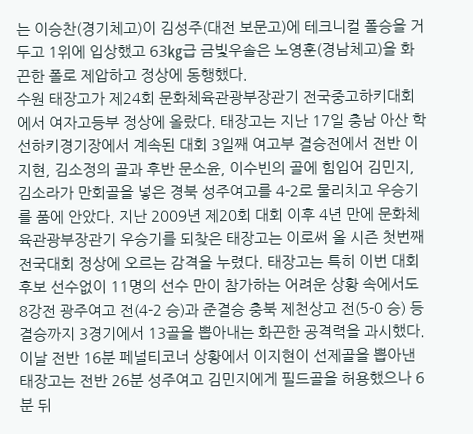는 이승찬(경기체고)이 김성주(대전 보문고)에 테크니컬 폴승을 거두고 1위에 입상했고 63㎏급 금빛우솔은 노영훈(경남체고)을 화끈한 폴로 제압하고 정상에 동행했다.
수원 태장고가 제24회 문화체육관광부장관기 전국중고하키대회에서 여자고등부 정상에 올랐다. 태장고는 지난 17일 충남 아산 학선하키경기장에서 계속된 대회 3일째 여고부 결승전에서 전반 이지현, 김소정의 골과 후반 문소윤, 이수빈의 골에 힘입어 김민지, 김소라가 만회골을 넣은 경북 성주여고를 4-2로 물리치고 우승기를 품에 안았다. 지난 2009년 제20회 대회 이후 4년 만에 문화체육관광부장관기 우승기를 되찾은 태장고는 이로써 올 시즌 첫번째 전국대회 정상에 오르는 감격을 누렸다. 태장고는 특히 이번 대회 후보 선수없이 11명의 선수 만이 참가하는 어려운 상황 속에서도 8강전 광주여고 전(4-2 승)과 준결승 충북 제천상고 전(5-0 승) 등 결승까지 3경기에서 13골을 뽑아내는 화끈한 공격력을 과시했다. 이날 전반 16분 페널티코너 상황에서 이지현이 선제골을 뽑아낸 태장고는 전반 26분 성주여고 김민지에게 필드골을 허용했으나 6분 뒤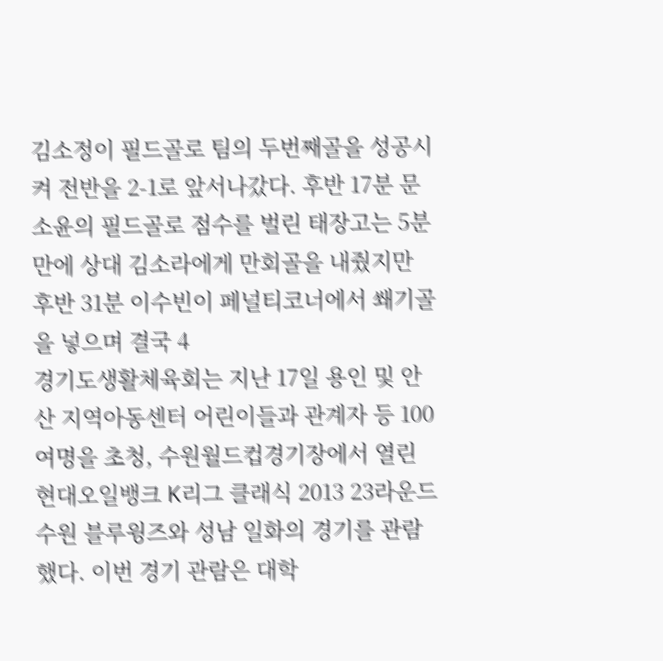김소정이 필드골로 팀의 두번째골을 성공시켜 전반을 2-1로 앞서나갔다. 후반 17분 문소윤의 필드골로 점수를 벌린 태장고는 5분 만에 상대 김소라에게 만회골을 내줬지만 후반 31분 이수빈이 페널티코너에서 쐐기골을 넣으며 결국 4
경기도생활체육회는 지난 17일 용인 및 안산 지역아동센터 어린이들과 관계자 등 100여명을 초청, 수원월드컵경기장에서 열린 현대오일뱅크 K리그 클래식 2013 23라운드 수원 블루윙즈와 성남 일화의 경기를 관람했다. 이번 경기 관람은 대학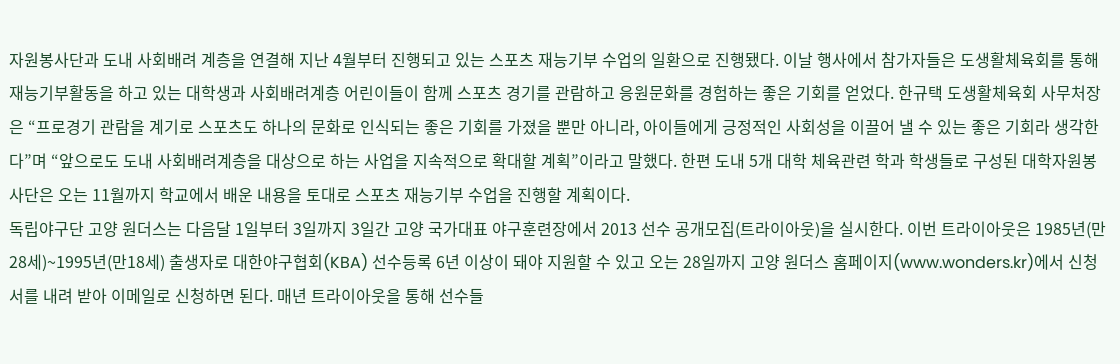자원봉사단과 도내 사회배려 계층을 연결해 지난 4월부터 진행되고 있는 스포츠 재능기부 수업의 일환으로 진행됐다. 이날 행사에서 참가자들은 도생활체육회를 통해 재능기부활동을 하고 있는 대학생과 사회배려계층 어린이들이 함께 스포츠 경기를 관람하고 응원문화를 경험하는 좋은 기회를 얻었다. 한규택 도생활체육회 사무처장은 “프로경기 관람을 계기로 스포츠도 하나의 문화로 인식되는 좋은 기회를 가졌을 뿐만 아니라, 아이들에게 긍정적인 사회성을 이끌어 낼 수 있는 좋은 기회라 생각한다”며 “앞으로도 도내 사회배려계층을 대상으로 하는 사업을 지속적으로 확대할 계획”이라고 말했다. 한편 도내 5개 대학 체육관련 학과 학생들로 구성된 대학자원봉사단은 오는 11월까지 학교에서 배운 내용을 토대로 스포츠 재능기부 수업을 진행할 계획이다.
독립야구단 고양 원더스는 다음달 1일부터 3일까지 3일간 고양 국가대표 야구훈련장에서 2013 선수 공개모집(트라이아웃)을 실시한다. 이번 트라이아웃은 1985년(만28세)~1995년(만18세) 출생자로 대한야구협회(KBA) 선수등록 6년 이상이 돼야 지원할 수 있고 오는 28일까지 고양 원더스 홈페이지(www.wonders.kr)에서 신청서를 내려 받아 이메일로 신청하면 된다. 매년 트라이아웃을 통해 선수들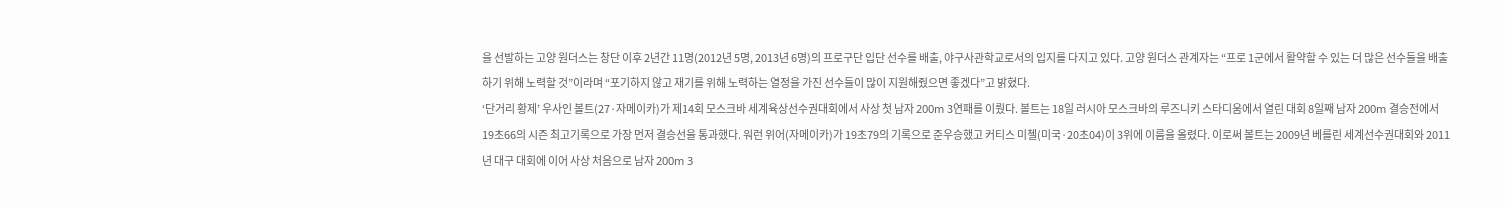을 선발하는 고양 원더스는 창단 이후 2년간 11명(2012년 5명, 2013년 6명)의 프로구단 입단 선수를 배출, 야구사관학교로서의 입지를 다지고 있다. 고양 원더스 관계자는 “프로 1군에서 활약할 수 있는 더 많은 선수들을 배출하기 위해 노력할 것”이라며 “포기하지 않고 재기를 위해 노력하는 열정을 가진 선수들이 많이 지원해줬으면 좋겠다”고 밝혔다.
‘단거리 황제’ 우사인 볼트(27·자메이카)가 제14회 모스크바 세계육상선수권대회에서 사상 첫 남자 200m 3연패를 이뤘다. 볼트는 18일 러시아 모스크바의 루즈니키 스타디움에서 열린 대회 8일째 남자 200m 결승전에서 19초66의 시즌 최고기록으로 가장 먼저 결승선을 통과했다. 워런 위어(자메이카)가 19초79의 기록으로 준우승했고 커티스 미첼(미국·20초04)이 3위에 이름을 올렸다. 이로써 볼트는 2009년 베를린 세계선수권대회와 2011년 대구 대회에 이어 사상 처음으로 남자 200m 3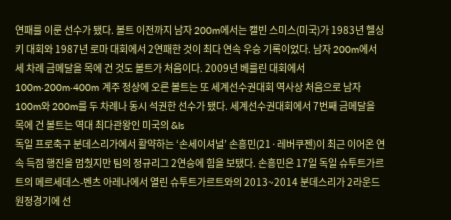연패를 이룬 선수가 됐다. 볼트 이전까지 남자 200m에서는 캘빈 스미스(미국)가 1983년 헬싱키 대회와 1987년 로마 대회에서 2연패한 것이 최다 연속 우승 기록이었다. 남자 200m에서 세 차례 금메달을 목에 건 것도 볼트가 처음이다. 2009년 베를린 대회에서 100m·200m·400m 계주 정상에 오른 볼트는 또 세계선수권대회 역사상 처음으로 남자 100m와 200m를 두 차례나 동시 석권한 선수가 됐다. 세계선수권대회에서 7번째 금메달을 목에 건 볼트는 역대 최다관왕인 미국의 &ls
독일 프로축구 분데스리가에서 활약하는 ‘손세이셔널’ 손흥민(21·레버쿠젠)이 최근 이어온 연속 득점 행진을 멈췄지만 팀의 정규리그 2연승에 힘을 보탰다. 손흥민은 17일 독일 슈투트가르트의 메르세데스-벤츠 아레나에서 열린 슈투트가르트와의 2013~2014 분데스리가 2라운드 원정경기에 선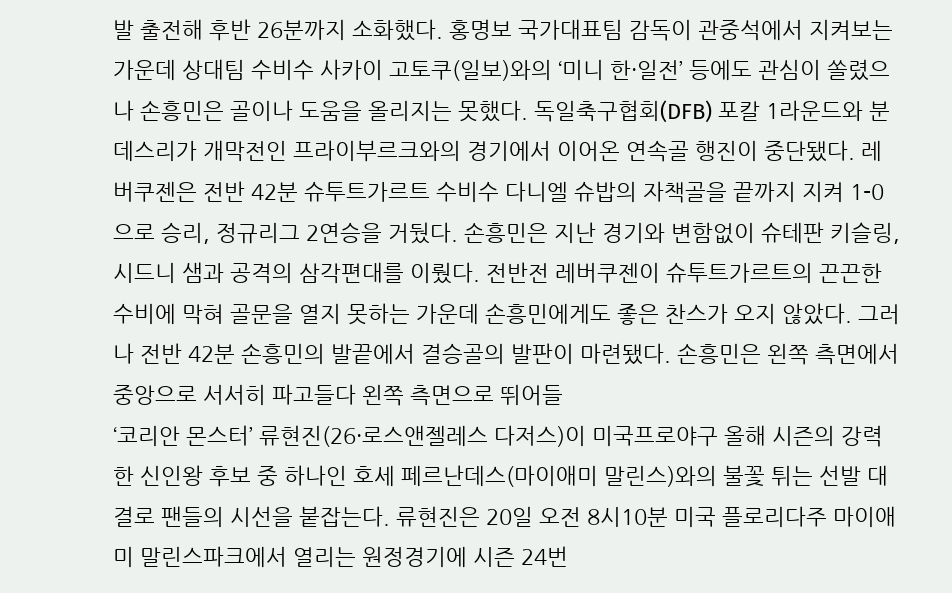발 출전해 후반 26분까지 소화했다. 홍명보 국가대표팀 감독이 관중석에서 지켜보는 가운데 상대팀 수비수 사카이 고토쿠(일보)와의 ‘미니 한·일전’ 등에도 관심이 쏠렸으나 손흥민은 골이나 도움을 올리지는 못했다. 독일축구협회(DFB) 포칼 1라운드와 분데스리가 개막전인 프라이부르크와의 경기에서 이어온 연속골 행진이 중단됐다. 레버쿠젠은 전반 42분 슈투트가르트 수비수 다니엘 슈밥의 자책골을 끝까지 지켜 1-0으로 승리, 정규리그 2연승을 거뒀다. 손흥민은 지난 경기와 변함없이 슈테판 키슬링, 시드니 샘과 공격의 삼각편대를 이뤘다. 전반전 레버쿠젠이 슈투트가르트의 끈끈한 수비에 막혀 골문을 열지 못하는 가운데 손흥민에게도 좋은 찬스가 오지 않았다. 그러나 전반 42분 손흥민의 발끝에서 결승골의 발판이 마련됐다. 손흥민은 왼쪽 측면에서 중앙으로 서서히 파고들다 왼쪽 측면으로 뛰어들
‘코리안 몬스터’ 류현진(26·로스앤젤레스 다저스)이 미국프로야구 올해 시즌의 강력한 신인왕 후보 중 하나인 호세 페르난데스(마이애미 말린스)와의 불꽃 튀는 선발 대결로 팬들의 시선을 붙잡는다. 류현진은 20일 오전 8시10분 미국 플로리다주 마이애미 말린스파크에서 열리는 원정경기에 시즌 24번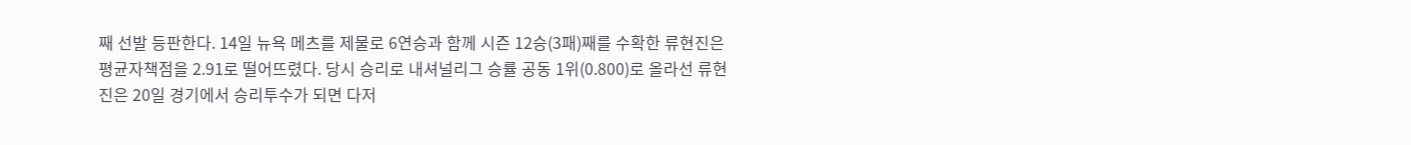째 선발 등판한다. 14일 뉴욕 메츠를 제물로 6연승과 함께 시즌 12승(3패)째를 수확한 류현진은 평균자책점을 2.91로 떨어뜨렸다. 당시 승리로 내셔널리그 승률 공동 1위(0.800)로 올라선 류현진은 20일 경기에서 승리투수가 되면 다저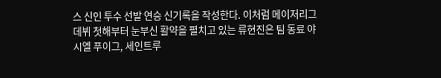스 신인 투수 선발 연승 신기록을 작성한다. 이처럼 메이저리그 데뷔 첫해부터 눈부신 활약을 펼치고 있는 류현진은 팀 동료 야시엘 푸이그, 세인트루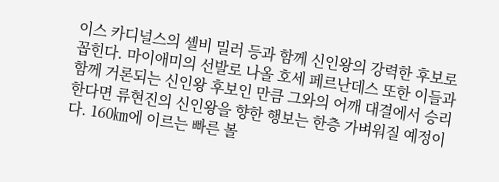이스 카디널스의 셸비 밀러 등과 함께 신인왕의 강력한 후보로 꼽힌다. 마이애미의 선발로 나올 호세 페르난데스 또한 이들과 함께 거론되는 신인왕 후보인 만큼 그와의 어깨 대결에서 승리한다면 류현진의 신인왕을 향한 행보는 한층 가벼워질 예정이다. 160㎞에 이르는 빠른 볼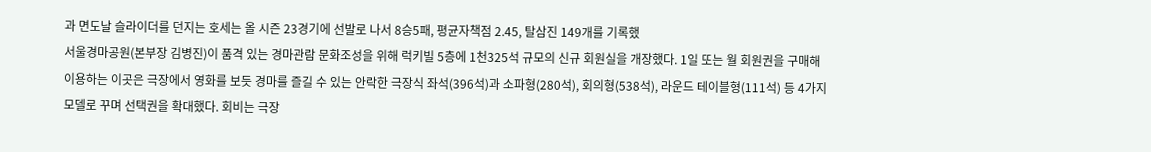과 면도날 슬라이더를 던지는 호세는 올 시즌 23경기에 선발로 나서 8승5패, 평균자책점 2.45, 탈삼진 149개를 기록했
서울경마공원(본부장 김병진)이 품격 있는 경마관람 문화조성을 위해 럭키빌 5층에 1천325석 규모의 신규 회원실을 개장했다. 1일 또는 월 회원권을 구매해 이용하는 이곳은 극장에서 영화를 보듯 경마를 즐길 수 있는 안락한 극장식 좌석(396석)과 소파형(280석), 회의형(538석), 라운드 테이블형(111석) 등 4가지 모델로 꾸며 선택권을 확대했다. 회비는 극장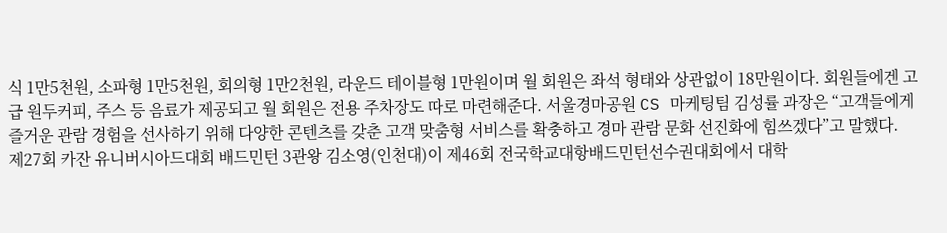식 1만5천원, 소파형 1만5천원, 회의형 1만2천원, 라운드 테이블형 1만원이며 월 회원은 좌석 형태와 상관없이 18만원이다. 회원들에겐 고급 원두커피, 주스 등 음료가 제공되고 월 회원은 전용 주차장도 따로 마련해준다. 서울경마공원 CS 마케팅팀 김성률 과장은 “고객들에게 즐거운 관람 경험을 선사하기 위해 다양한 콘텐츠를 갖춘 고객 맞춤형 서비스를 확충하고 경마 관람 문화 선진화에 힘쓰겠다”고 말했다.
제27회 카잔 유니버시아드대회 배드민턴 3관왕 김소영(인천대)이 제46회 전국학교대항배드민턴선수권대회에서 대학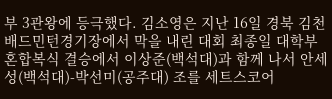부 3관왕에 등극했다. 김소영은 지난 16일 경북 김천배드민턴경기장에서 막을 내린 대회 최종일 대학부 혼합복식 결승에서 이상준(백석대)과 함께 나서 안세성(백석대)-박선미(공주대) 조를 세트스코어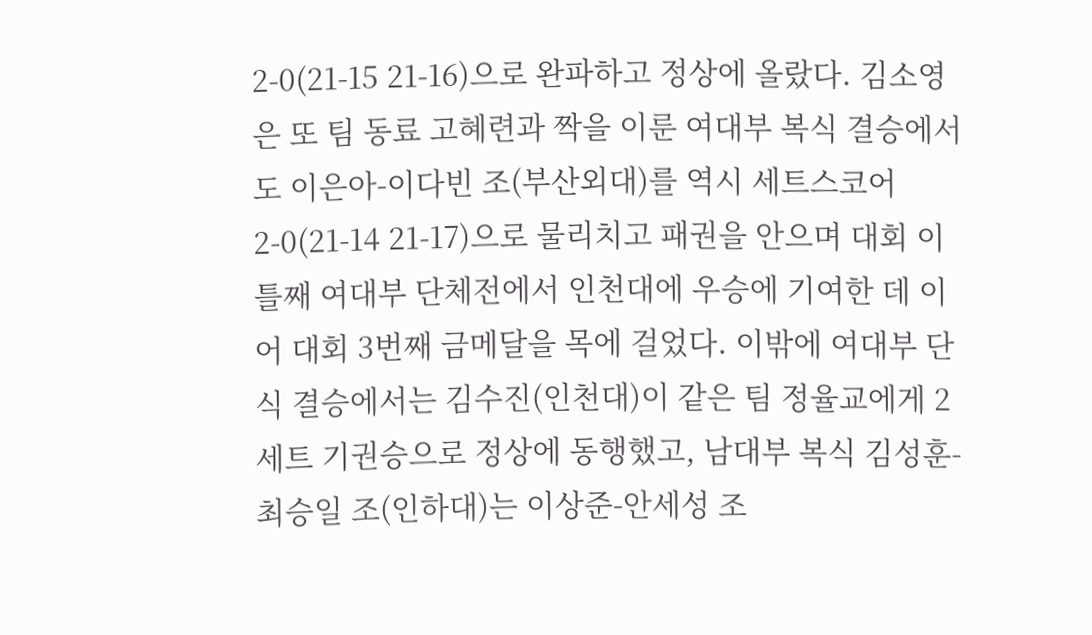2-0(21-15 21-16)으로 완파하고 정상에 올랐다. 김소영은 또 팀 동료 고혜련과 짝을 이룬 여대부 복식 결승에서도 이은아-이다빈 조(부산외대)를 역시 세트스코어 2-0(21-14 21-17)으로 물리치고 패권을 안으며 대회 이틀째 여대부 단체전에서 인천대에 우승에 기여한 데 이어 대회 3번째 금메달을 목에 걸었다. 이밖에 여대부 단식 결승에서는 김수진(인천대)이 같은 팀 정율교에게 2세트 기권승으로 정상에 동행했고, 남대부 복식 김성훈-최승일 조(인하대)는 이상준-안세성 조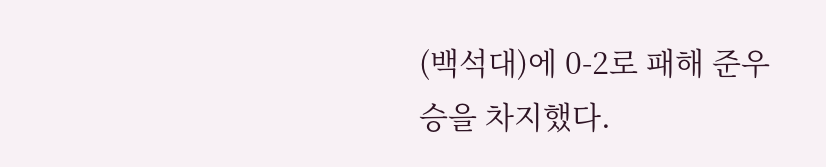(백석대)에 0-2로 패해 준우승을 차지했다.